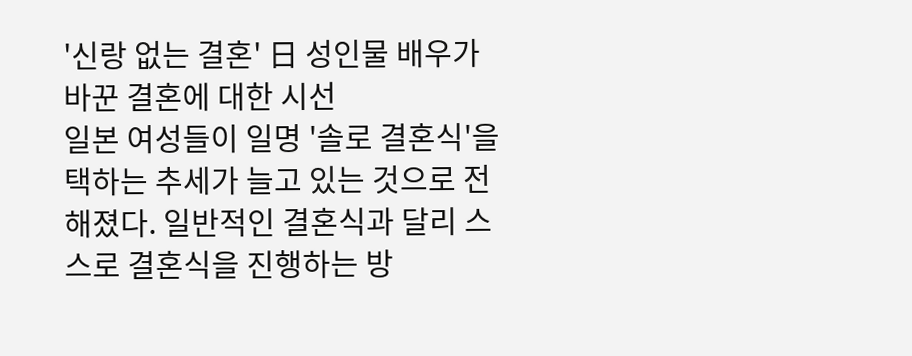'신랑 없는 결혼' 日 성인물 배우가 바꾼 결혼에 대한 시선
일본 여성들이 일명 '솔로 결혼식'을 택하는 추세가 늘고 있는 것으로 전해졌다. 일반적인 결혼식과 달리 스스로 결혼식을 진행하는 방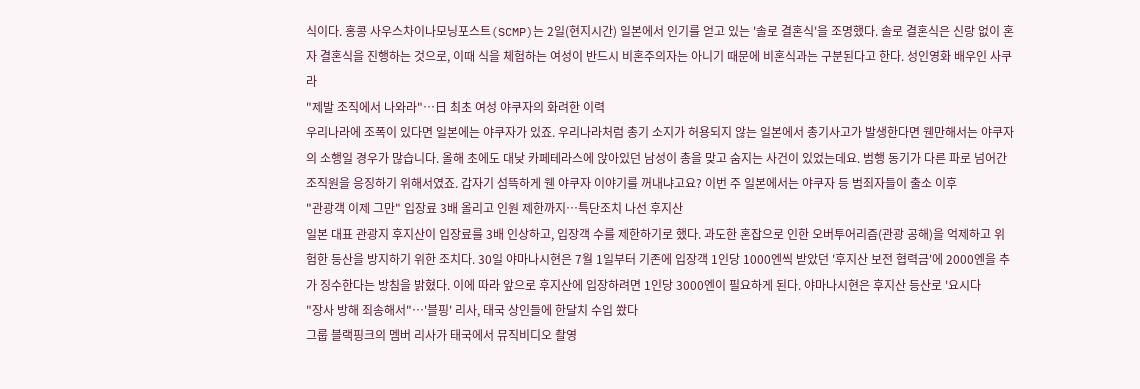식이다. 홍콩 사우스차이나모닝포스트(SCMP)는 2일(현지시간) 일본에서 인기를 얻고 있는 '솔로 결혼식'을 조명했다. 솔로 결혼식은 신랑 없이 혼자 결혼식을 진행하는 것으로, 이때 식을 체험하는 여성이 반드시 비혼주의자는 아니기 때문에 비혼식과는 구분된다고 한다. 성인영화 배우인 사쿠라
"제발 조직에서 나와라"…日 최초 여성 야쿠자의 화려한 이력
우리나라에 조폭이 있다면 일본에는 야쿠자가 있죠. 우리나라처럼 총기 소지가 허용되지 않는 일본에서 총기사고가 발생한다면 웬만해서는 야쿠자의 소행일 경우가 많습니다. 올해 초에도 대낮 카페테라스에 앉아있던 남성이 총을 맞고 숨지는 사건이 있었는데요. 범행 동기가 다른 파로 넘어간 조직원을 응징하기 위해서였죠. 갑자기 섬뜩하게 웬 야쿠자 이야기를 꺼내냐고요? 이번 주 일본에서는 야쿠자 등 범죄자들이 출소 이후
"관광객 이제 그만" 입장료 3배 올리고 인원 제한까지…특단조치 나선 후지산
일본 대표 관광지 후지산이 입장료를 3배 인상하고, 입장객 수를 제한하기로 했다. 과도한 혼잡으로 인한 오버투어리즘(관광 공해)을 억제하고 위험한 등산을 방지하기 위한 조치다. 30일 야마나시현은 7월 1일부터 기존에 입장객 1인당 1000엔씩 받았던 '후지산 보전 협력금'에 2000엔을 추가 징수한다는 방침을 밝혔다. 이에 따라 앞으로 후지산에 입장하려면 1인당 3000엔이 필요하게 된다. 야마나시현은 후지산 등산로 '요시다
"장사 방해 죄송해서"…'블핑' 리사, 태국 상인들에 한달치 수입 쐈다
그룹 블랙핑크의 멤버 리사가 태국에서 뮤직비디오 촬영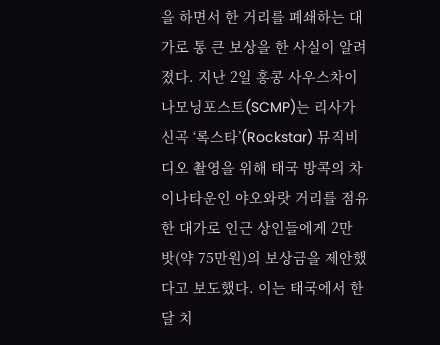을 하면서 한 거리를 폐쇄하는 대가로 통 큰 보상을 한 사실이 알려졌다. 지난 2일 홍콩 사우스차이나모닝포스트(SCMP)는 리사가 신곡 ‘록스타’(Rockstar) 뮤직비디오 촬영을 위해 태국 방콕의 차이나타운인 야오와랏 거리를 점유한 대가로 인근 상인들에게 2만 밧(약 75만원)의 보상금을 제안했다고 보도했다. 이는 태국에서 한 달 치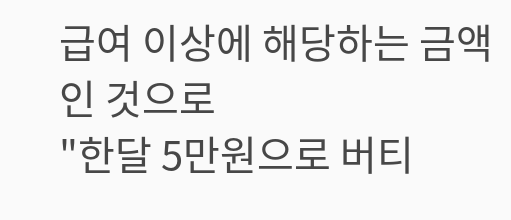급여 이상에 해당하는 금액인 것으로
"한달 5만원으로 버티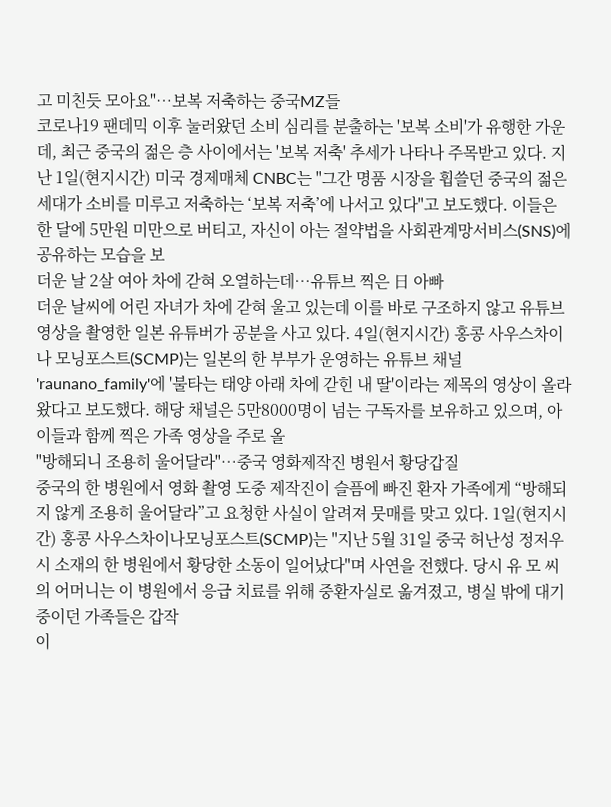고 미친듯 모아요"…보복 저축하는 중국MZ들
코로나19 팬데믹 이후 눌러왔던 소비 심리를 분출하는 '보복 소비'가 유행한 가운데, 최근 중국의 젊은 층 사이에서는 '보복 저축' 추세가 나타나 주목받고 있다. 지난 1일(현지시간) 미국 경제매체 CNBC는 "그간 명품 시장을 휩쓸던 중국의 젊은 세대가 소비를 미루고 저축하는 ‘보복 저축’에 나서고 있다"고 보도했다. 이들은 한 달에 5만원 미만으로 버티고, 자신이 아는 절약법을 사회관계망서비스(SNS)에 공유하는 모습을 보
더운 날 2살 여아 차에 갇혀 오열하는데…유튜브 찍은 日 아빠
더운 날씨에 어린 자녀가 차에 갇혀 울고 있는데 이를 바로 구조하지 않고 유튜브 영상을 촬영한 일본 유튜버가 공분을 사고 있다. 4일(현지시간) 홍콩 사우스차이나 모닝포스트(SCMP)는 일본의 한 부부가 운영하는 유튜브 채널 'raunano_family'에 '불타는 태양 아래 차에 갇힌 내 딸'이라는 제목의 영상이 올라왔다고 보도했다. 해당 채널은 5만8000명이 넘는 구독자를 보유하고 있으며, 아이들과 함께 찍은 가족 영상을 주로 올
"방해되니 조용히 울어달라"…중국 영화제작진 병원서 황당갑질
중국의 한 병원에서 영화 촬영 도중 제작진이 슬픔에 빠진 환자 가족에게 “방해되지 않게 조용히 울어달라”고 요청한 사실이 알려져 뭇매를 맞고 있다. 1일(현지시간) 홍콩 사우스차이나모닝포스트(SCMP)는 "지난 5월 31일 중국 허난성 정저우시 소재의 한 병원에서 황당한 소동이 일어났다"며 사연을 전했다. 당시 유 모 씨의 어머니는 이 병원에서 응급 치료를 위해 중환자실로 옮겨졌고, 병실 밖에 대기 중이던 가족들은 갑작
이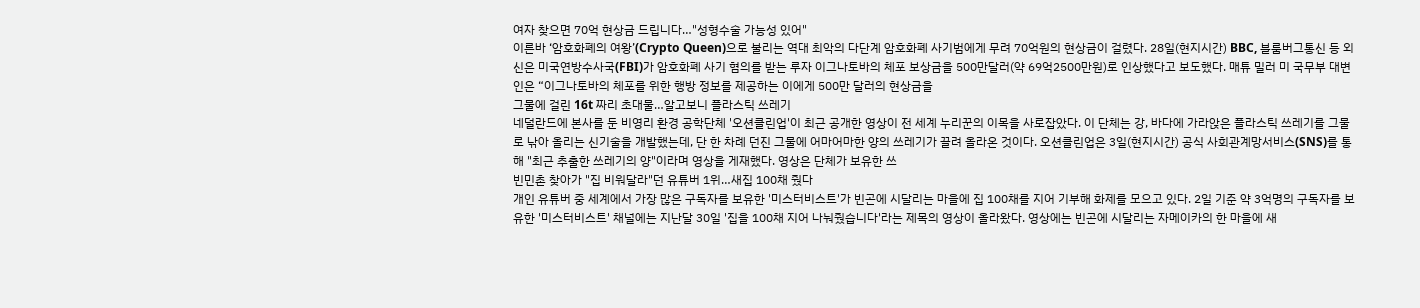여자 찾으면 70억 현상금 드립니다…"성형수술 가능성 있어"
이른바 ‘암호화폐의 여왕’(Crypto Queen)으로 불리는 역대 최악의 다단계 암호화폐 사기범에게 무려 70억원의 현상금이 걸렸다. 28일(현지시간) BBC, 블룸버그통신 등 외신은 미국연방수사국(FBI)가 암호화폐 사기 혐의를 받는 루자 이그나토바의 체포 보상금을 500만달러(약 69억2500만원)로 인상했다고 보도했다. 매튜 밀러 미 국무부 대변인은 “이그나토바의 체포를 위한 행방 정보를 제공하는 이에게 500만 달러의 현상금을
그물에 걸린 16t 짜리 초대물…알고보니 플라스틱 쓰레기
네덜란드에 본사를 둔 비영리 환경 공학단체 '오션클린업'이 최근 공개한 영상이 전 세계 누리꾼의 이목을 사로잡았다. 이 단체는 강, 바다에 가라앉은 플라스틱 쓰레기를 그물로 낚아 올리는 신기술을 개발했는데, 단 한 차례 던진 그물에 어마어마한 양의 쓰레기가 끌려 올라온 것이다. 오션클린업은 3일(현지시간) 공식 사회관계망서비스(SNS)를 통해 "최근 추출한 쓰레기의 양"이라며 영상을 게재했다. 영상은 단체가 보유한 쓰
빈민촌 찾아가 "집 비워달라"던 유튜버 1위…새집 100채 줬다
개인 유튜버 중 세계에서 가장 많은 구독자를 보유한 '미스터비스트'가 빈곤에 시달리는 마을에 집 100채를 지어 기부해 화제를 모으고 있다. 2일 기준 약 3억명의 구독자를 보유한 '미스터비스트' 채널에는 지난달 30일 '집을 100채 지어 나눠줬습니다'라는 제목의 영상이 올라왔다. 영상에는 빈곤에 시달리는 자메이카의 한 마을에 새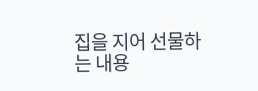집을 지어 선물하는 내용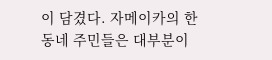이 담겼다. 자메이카의 한 동네 주민들은 대부분이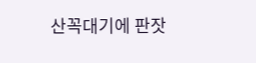산꼭대기에 판잣